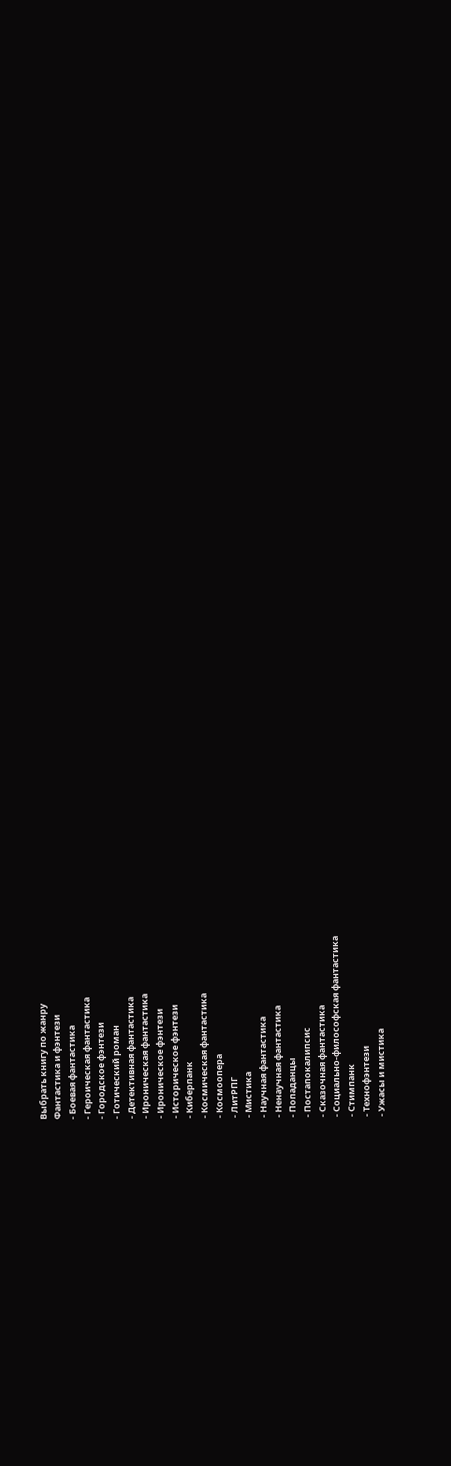Выбрать книгу по жанру
Фантастика и фэнтези
- Боевая фантастика
- Героическая фантастика
- Городское фэнтези
- Готический роман
- Детективная фантастика
- Ироническая фантастика
- Ироническое фэнтези
- Историческое фэнтези
- Киберпанк
- Космическая фантастика
- Космоопера
- ЛитРПГ
- Мистика
- Научная фантастика
- Ненаучная фантастика
- Попаданцы
- Постапокалипсис
- Сказочная фантастика
- Социально-философская фантастика
- Стимпанк
- Технофэнтези
- Ужасы и мистика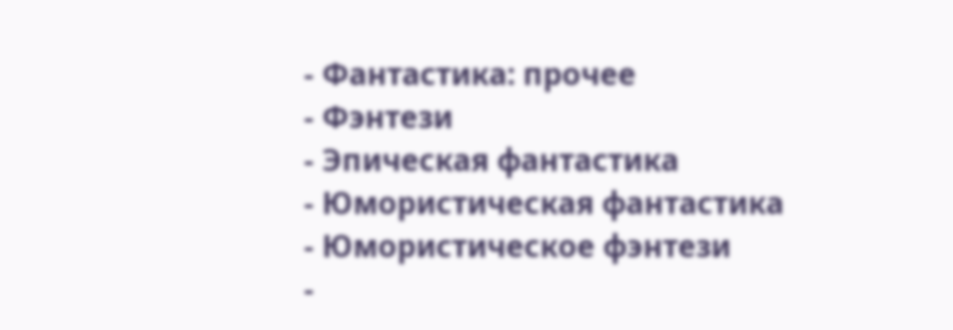- Фантастика: прочее
- Фэнтези
- Эпическая фантастика
- Юмористическая фантастика
- Юмористическое фэнтези
-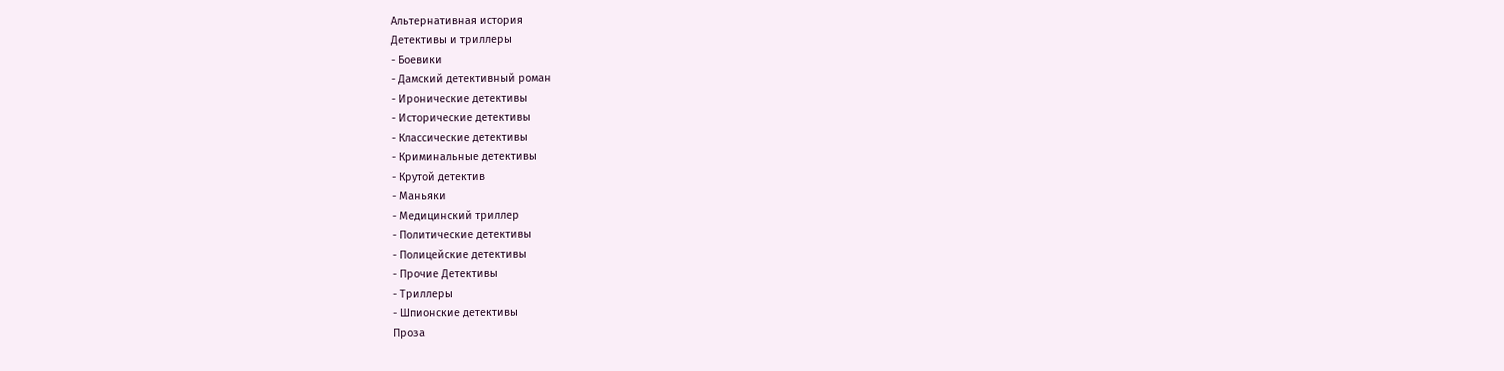Альтернативная история
Детективы и триллеры
- Боевики
- Дамский детективный роман
- Иронические детективы
- Исторические детективы
- Классические детективы
- Криминальные детективы
- Крутой детектив
- Маньяки
- Медицинский триллер
- Политические детективы
- Полицейские детективы
- Прочие Детективы
- Триллеры
- Шпионские детективы
Проза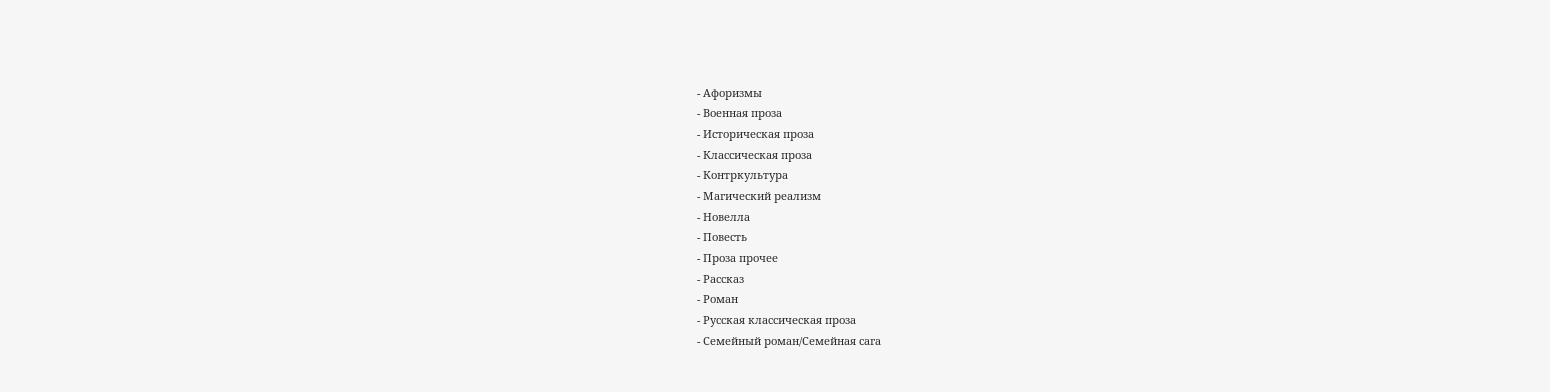- Афоризмы
- Военная проза
- Историческая проза
- Классическая проза
- Контркультура
- Магический реализм
- Новелла
- Повесть
- Проза прочее
- Рассказ
- Роман
- Русская классическая проза
- Семейный роман/Семейная сага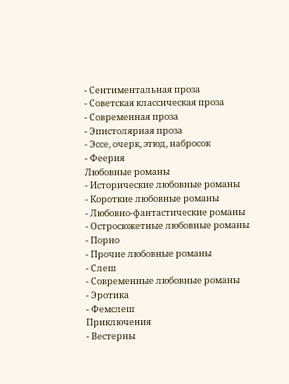- Сентиментальная проза
- Советская классическая проза
- Современная проза
- Эпистолярная проза
- Эссе, очерк, этюд, набросок
- Феерия
Любовные романы
- Исторические любовные романы
- Короткие любовные романы
- Любовно-фантастические романы
- Остросюжетные любовные романы
- Порно
- Прочие любовные романы
- Слеш
- Современные любовные романы
- Эротика
- Фемслеш
Приключения
- Вестерны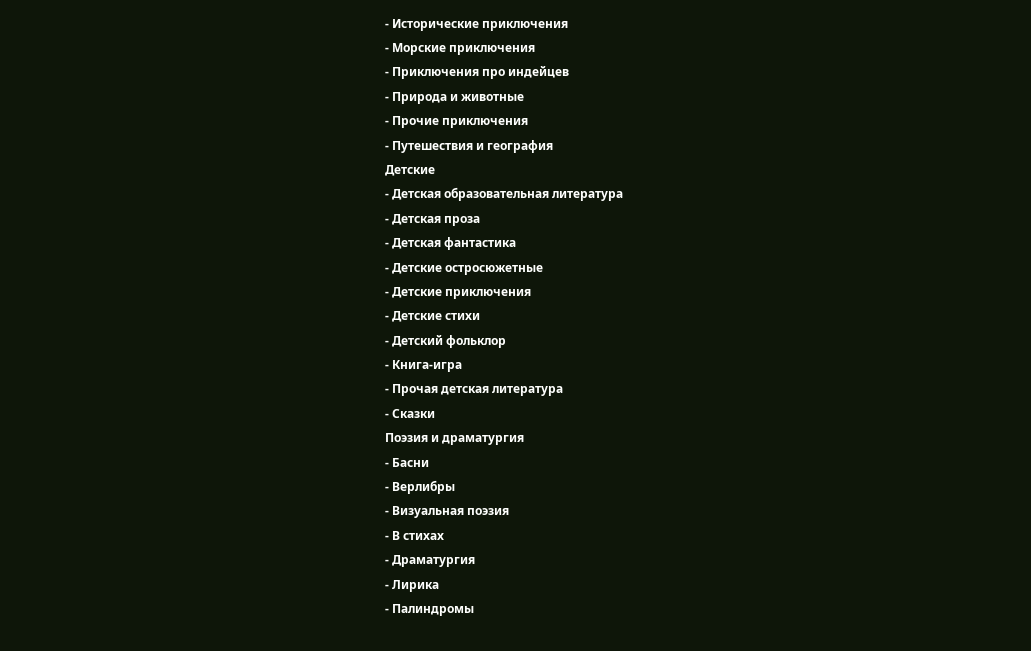- Исторические приключения
- Морские приключения
- Приключения про индейцев
- Природа и животные
- Прочие приключения
- Путешествия и география
Детские
- Детская образовательная литература
- Детская проза
- Детская фантастика
- Детские остросюжетные
- Детские приключения
- Детские стихи
- Детский фольклор
- Книга-игра
- Прочая детская литература
- Сказки
Поэзия и драматургия
- Басни
- Верлибры
- Визуальная поэзия
- В стихах
- Драматургия
- Лирика
- Палиндромы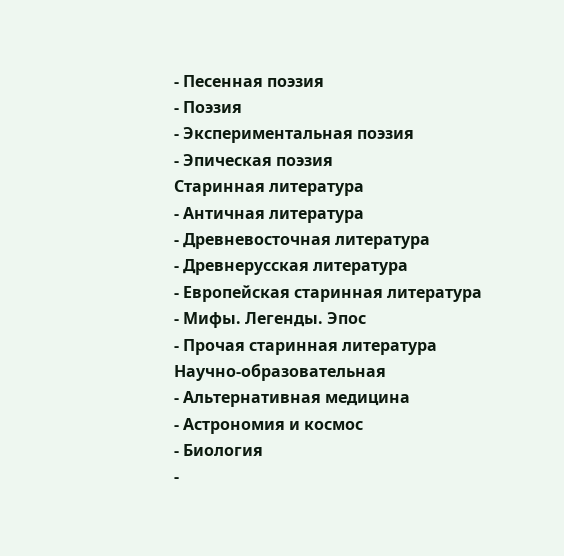- Песенная поэзия
- Поэзия
- Экспериментальная поэзия
- Эпическая поэзия
Старинная литература
- Античная литература
- Древневосточная литература
- Древнерусская литература
- Европейская старинная литература
- Мифы. Легенды. Эпос
- Прочая старинная литература
Научно-образовательная
- Альтернативная медицина
- Астрономия и космос
- Биология
-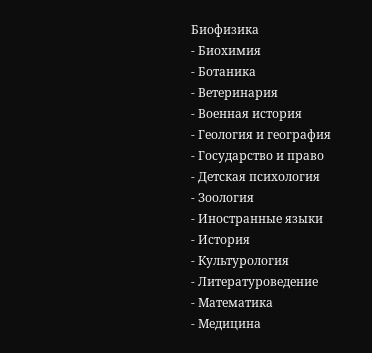Биофизика
- Биохимия
- Ботаника
- Ветеринария
- Военная история
- Геология и география
- Государство и право
- Детская психология
- Зоология
- Иностранные языки
- История
- Культурология
- Литературоведение
- Математика
- Медицина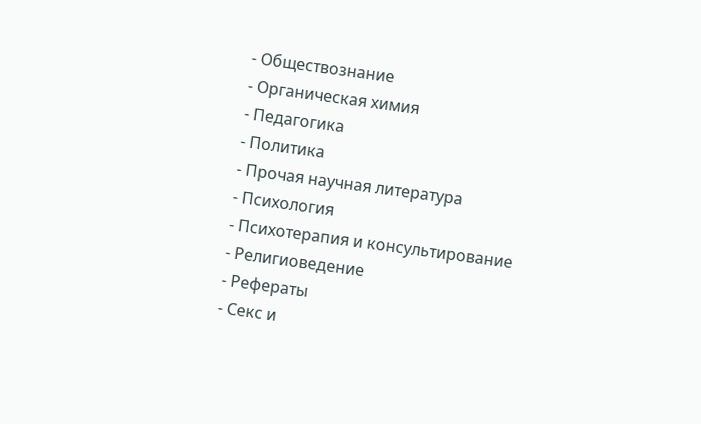- Обществознание
- Органическая химия
- Педагогика
- Политика
- Прочая научная литература
- Психология
- Психотерапия и консультирование
- Религиоведение
- Рефераты
- Секс и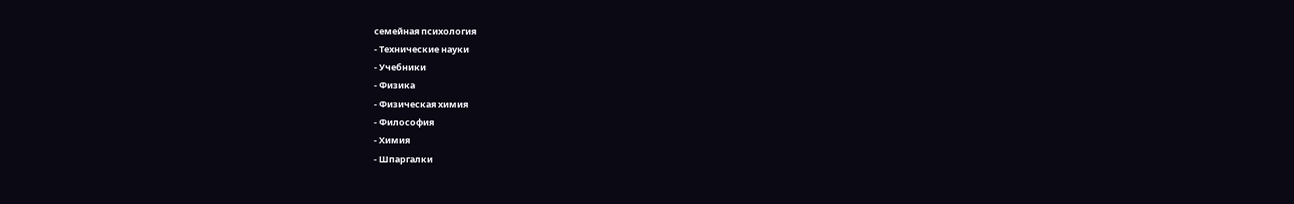семейная психология
- Технические науки
- Учебники
- Физика
- Физическая химия
- Философия
- Химия
- Шпаргалки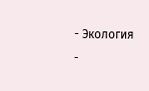- Экология
-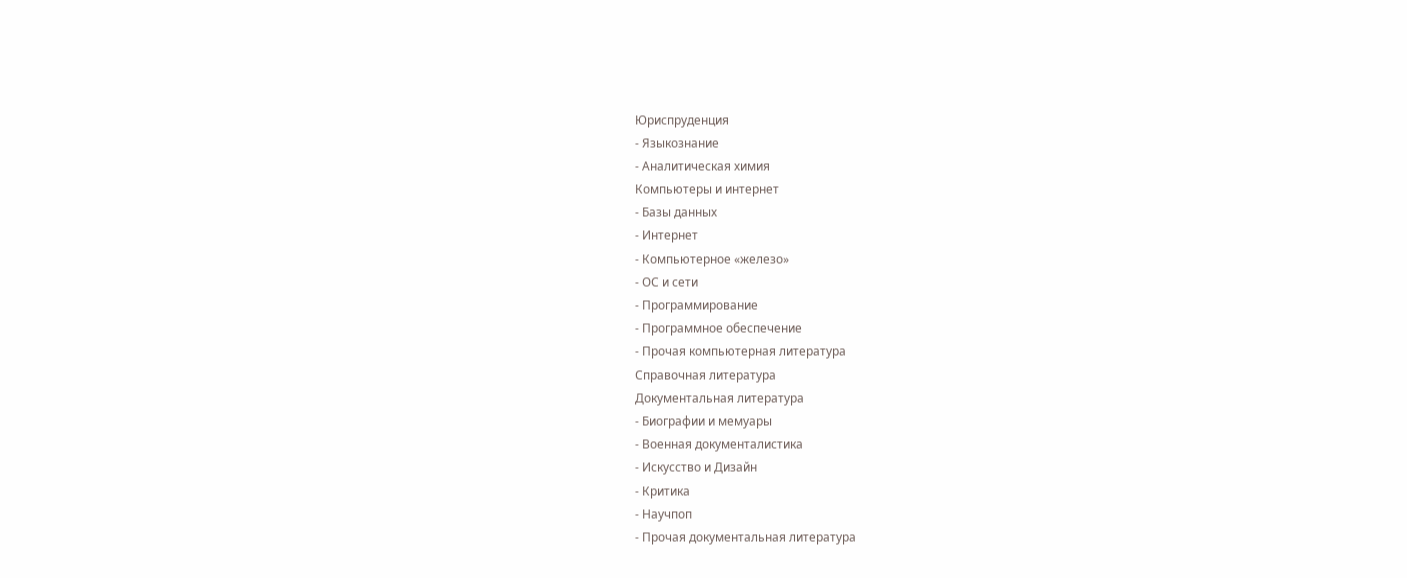Юриспруденция
- Языкознание
- Аналитическая химия
Компьютеры и интернет
- Базы данных
- Интернет
- Компьютерное «железо»
- ОС и сети
- Программирование
- Программное обеспечение
- Прочая компьютерная литература
Справочная литература
Документальная литература
- Биографии и мемуары
- Военная документалистика
- Искусство и Дизайн
- Критика
- Научпоп
- Прочая документальная литература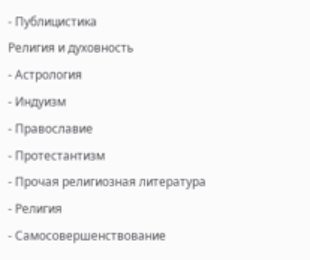- Публицистика
Религия и духовность
- Астрология
- Индуизм
- Православие
- Протестантизм
- Прочая религиозная литература
- Религия
- Самосовершенствование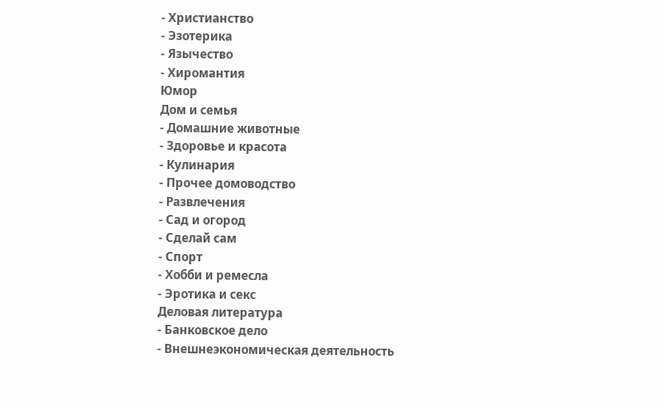- Христианство
- Эзотерика
- Язычество
- Хиромантия
Юмор
Дом и семья
- Домашние животные
- Здоровье и красота
- Кулинария
- Прочее домоводство
- Развлечения
- Сад и огород
- Сделай сам
- Спорт
- Хобби и ремесла
- Эротика и секс
Деловая литература
- Банковское дело
- Внешнеэкономическая деятельность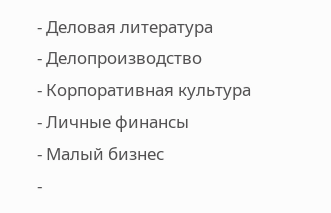- Деловая литература
- Делопроизводство
- Корпоративная культура
- Личные финансы
- Малый бизнес
-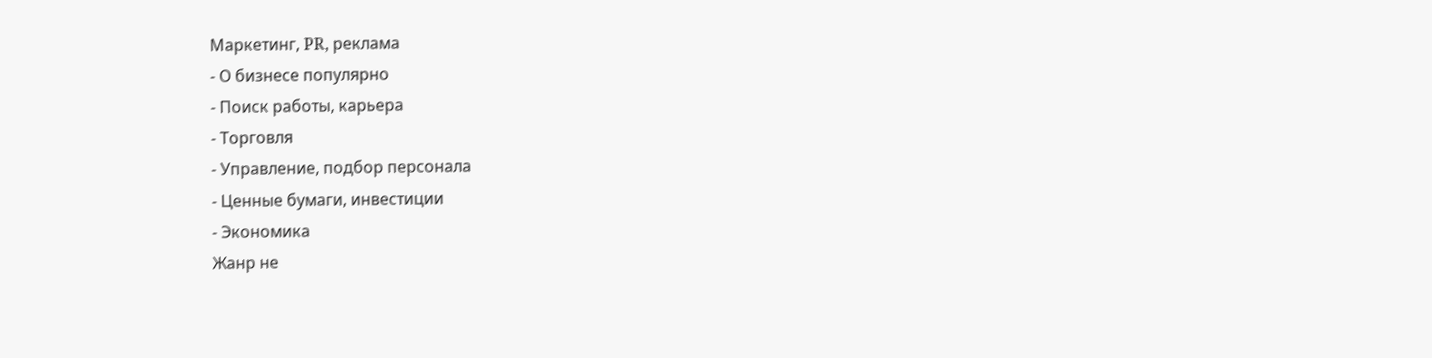Маркетинг, PR, реклама
- О бизнесе популярно
- Поиск работы, карьера
- Торговля
- Управление, подбор персонала
- Ценные бумаги, инвестиции
- Экономика
Жанр не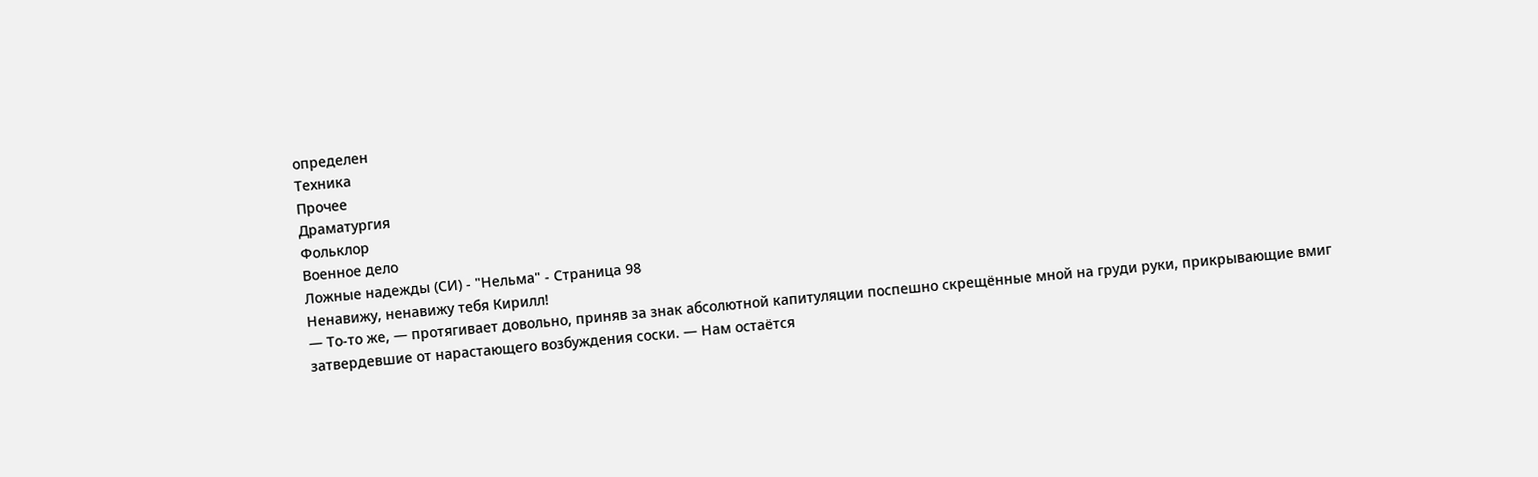определен
Техника
Прочее
Драматургия
Фольклор
Военное дело
Ложные надежды (СИ) - "Нельма" - Страница 98
Ненавижу, ненавижу тебя Кирилл!
— То-то же, — протягивает довольно, приняв за знак абсолютной капитуляции поспешно скрещённые мной на груди руки, прикрывающие вмиг затвердевшие от нарастающего возбуждения соски. — Нам остаётся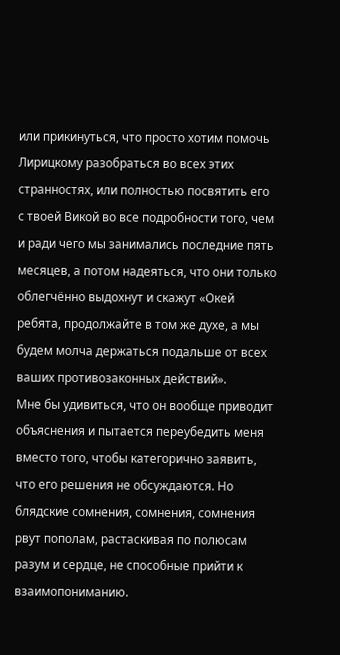или прикинуться, что просто хотим помочь Лирицкому разобраться во всех этих странностях, или полностью посвятить его с твоей Викой во все подробности того, чем и ради чего мы занимались последние пять месяцев, а потом надеяться, что они только облегчённо выдохнут и скажут «Окей ребята, продолжайте в том же духе, а мы будем молча держаться подальше от всех ваших противозаконных действий».
Мне бы удивиться, что он вообще приводит объяснения и пытается переубедить меня вместо того, чтобы категорично заявить, что его решения не обсуждаются. Но блядские сомнения, сомнения, сомнения рвут пополам, растаскивая по полюсам разум и сердце, не способные прийти к взаимопониманию.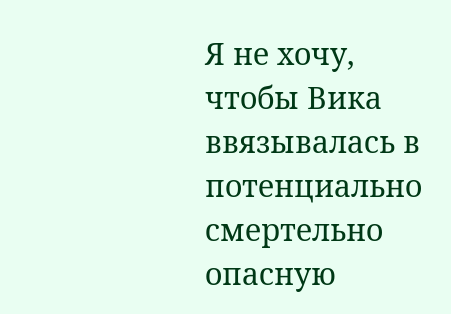Я не хочу, чтобы Вика ввязывалась в потенциально смертельно опасную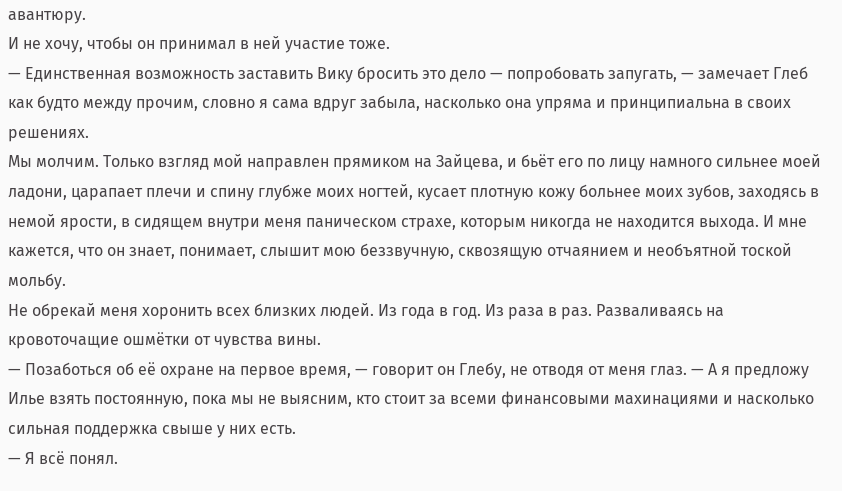авантюру.
И не хочу, чтобы он принимал в ней участие тоже.
— Единственная возможность заставить Вику бросить это дело — попробовать запугать, — замечает Глеб как будто между прочим, словно я сама вдруг забыла, насколько она упряма и принципиальна в своих решениях.
Мы молчим. Только взгляд мой направлен прямиком на Зайцева, и бьёт его по лицу намного сильнее моей ладони, царапает плечи и спину глубже моих ногтей, кусает плотную кожу больнее моих зубов, заходясь в немой ярости, в сидящем внутри меня паническом страхе, которым никогда не находится выхода. И мне кажется, что он знает, понимает, слышит мою беззвучную, сквозящую отчаянием и необъятной тоской мольбу.
Не обрекай меня хоронить всех близких людей. Из года в год. Из раза в раз. Разваливаясь на кровоточащие ошмётки от чувства вины.
— Позаботься об её охране на первое время, — говорит он Глебу, не отводя от меня глаз. — А я предложу Илье взять постоянную, пока мы не выясним, кто стоит за всеми финансовыми махинациями и насколько сильная поддержка свыше у них есть.
— Я всё понял.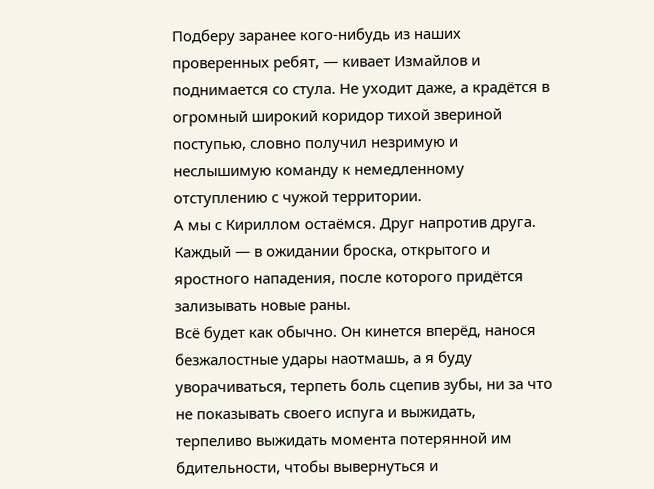Подберу заранее кого-нибудь из наших проверенных ребят, — кивает Измайлов и поднимается со стула. Не уходит даже, а крадётся в огромный широкий коридор тихой звериной поступью, словно получил незримую и неслышимую команду к немедленному отступлению с чужой территории.
А мы с Кириллом остаёмся. Друг напротив друга. Каждый — в ожидании броска, открытого и яростного нападения, после которого придётся зализывать новые раны.
Всё будет как обычно. Он кинется вперёд, нанося безжалостные удары наотмашь, а я буду уворачиваться, терпеть боль сцепив зубы, ни за что не показывать своего испуга и выжидать, терпеливо выжидать момента потерянной им бдительности, чтобы вывернуться и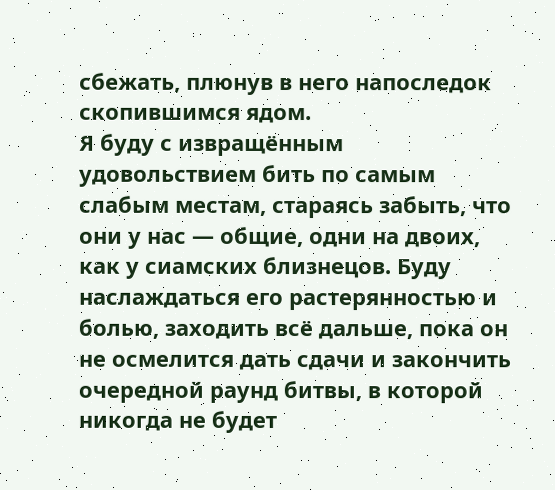сбежать, плюнув в него напоследок скопившимся ядом.
Я буду с извращённым удовольствием бить по самым слабым местам, стараясь забыть, что они у нас — общие, одни на двоих, как у сиамских близнецов. Буду наслаждаться его растерянностью и болью, заходить всё дальше, пока он не осмелится дать сдачи и закончить очередной раунд битвы, в которой никогда не будет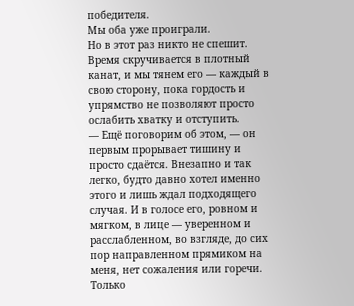победителя.
Мы оба уже проиграли.
Но в этот раз никто не спешит. Время скручивается в плотный канат, и мы тянем его — каждый в свою сторону, пока гордость и упрямство не позволяют просто ослабить хватку и отступить.
— Ещё поговорим об этом, — он первым прорывает тишину и просто сдаётся. Внезапно и так легко, будто давно хотел именно этого и лишь ждал подходящего случая. И в голосе его, ровном и мягком, в лице — уверенном и расслабленном, во взгляде, до сих пор направленном прямиком на меня, нет сожаления или горечи. Только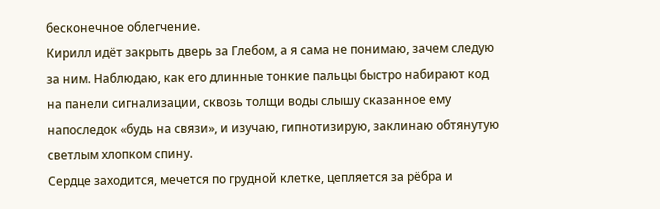бесконечное облегчение.
Кирилл идёт закрыть дверь за Глебом, а я сама не понимаю, зачем следую за ним. Наблюдаю, как его длинные тонкие пальцы быстро набирают код на панели сигнализации, сквозь толщи воды слышу сказанное ему напоследок «будь на связи», и изучаю, гипнотизирую, заклинаю обтянутую светлым хлопком спину.
Сердце заходится, мечется по грудной клетке, цепляется за рёбра и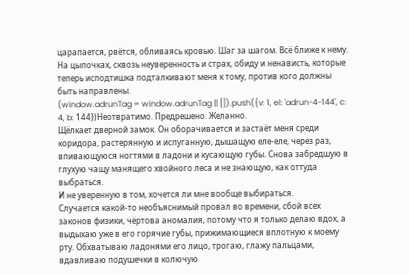царапается, рвётся, обливаясь кровью. Шаг за шагом. Всё ближе к нему. На цыпочках, сквозь неуверенность и страх, обиду и ненависть, которые теперь исподтишка подталкивают меня к тому, против кого должны быть направлены.
(window.adrunTag = window.adrunTag || []).push({v: 1, el: 'adrun-4-144', c: 4, b: 144})Неотвратимо. Предрешено. Желанно.
Щёлкает дверной замок. Он оборачивается и застаёт меня среди коридора, растерянную и испуганную, дышащую еле-еле, через раз, впивающуюся ногтями в ладони и кусающую губы. Снова забредшую в глухую чащу манящего хвойного леса и не знающую, как оттуда выбраться.
И не уверенную в том, хочется ли мне вообще выбираться.
Случается какой-то необъяснимый провал во времени, сбой всех законов физики, чёртова аномалия, потому что я только делаю вдох, а выдыхаю уже в его горячие губы, прижимающиеся вплотную к моему рту. Обхватываю ладонями его лицо, трогаю, глажу пальцами, вдавливаю подушечки в колючую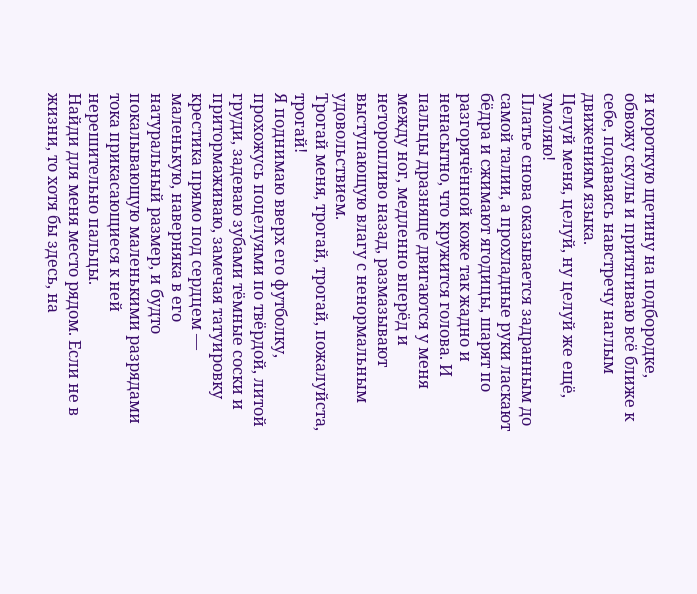и короткую щетину на подбородке, обвожу скулы и притягиваю всё ближе к себе, подаваясь навстречу наглым движениям языка.
Целуй меня, целуй, ну целуй же ещё, умоляю!
Платье снова оказывается задранным до самой талии, а прохладные руки ласкают бёдра и сжимают ягодицы, шарят по разгорячённой коже так жадно и ненасытно, что кружится голова. И пальцы дразняще двигаются у меня между ног, медленно вперёд и неторопливо назад, размазывают выступающую влагу с ненормальным удовольствием.
Трогай меня, трогай, трогай, пожалуйста, трогай!
Я поднимаю вверх его футболку, прохожусь поцелуями по твёрдой, литой груди, задеваю зубами тёмные соски и притормаживаю, замечая татуировку крестика прямо под сердцем — маленькую, наверняка в его натуральный размер, и будто покалывающую маленькими разрядами тока прикасающиеся к ней нерешительно пальцы.
Найди для меня место рядом. Если не в жизни, то хотя бы здесь, на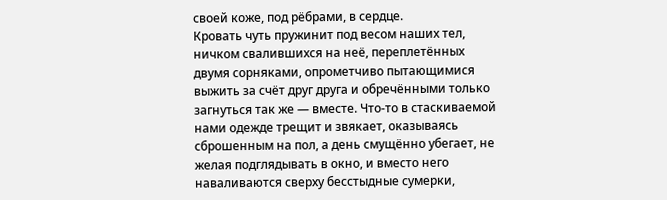своей коже, под рёбрами, в сердце.
Кровать чуть пружинит под весом наших тел, ничком свалившихся на неё, переплетённых двумя сорняками, опрометчиво пытающимися выжить за счёт друг друга и обречёнными только загнуться так же — вместе. Что-то в стаскиваемой нами одежде трещит и звякает, оказываясь сброшенным на пол, а день смущённо убегает, не желая подглядывать в окно, и вместо него наваливаются сверху бесстыдные сумерки,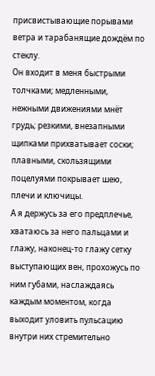присвистывающие порывами ветра и тарабанящие дождём по стеклу.
Он входит в меня быстрыми толчками; медленными, нежными движениями мнёт грудь; резкими, внезапными щипками прихватывает соски; плавными, скользящими поцелуями покрывает шею, плечи и ключицы.
А я держусь за его предплечье, хватаюсь за него пальцами и глажу, наконец-то глажу сетку выступающих вен, прохожусь по ним губами, наслаждаясь каждым моментом, когда выходит уловить пульсацию внутри них стремительно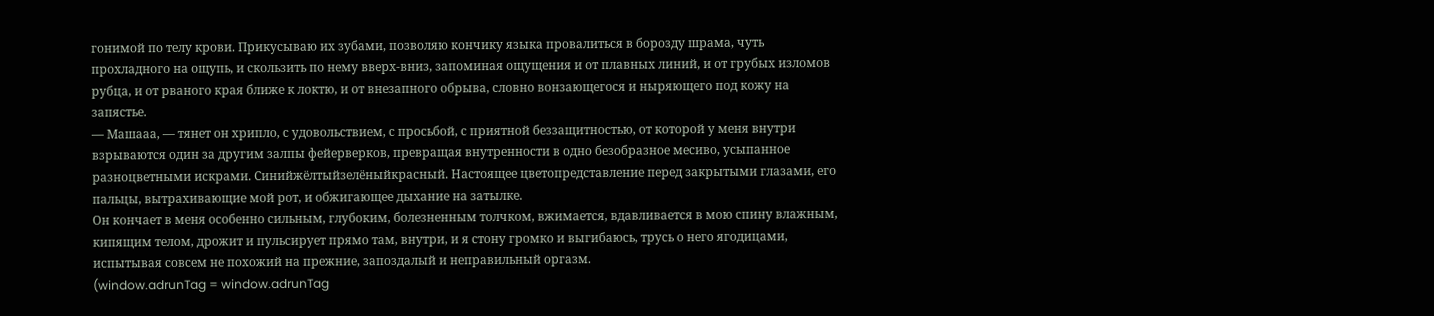гонимой по телу крови. Прикусываю их зубами, позволяю кончику языка провалиться в борозду шрама, чуть прохладного на ощупь, и скользить по нему вверх-вниз, запоминая ощущения и от плавных линий, и от грубых изломов рубца, и от рваного края ближе к локтю, и от внезапного обрыва, словно вонзающегося и ныряющего под кожу на запястье.
— Машааа, — тянет он хрипло, с удовольствием, с просьбой, с приятной беззащитностью, от которой у меня внутри взрываются один за другим залпы фейерверков, превращая внутренности в одно безобразное месиво, усыпанное разноцветными искрами. Синийжёлтыйзелёныйкрасный. Настоящее цветопредставление перед закрытыми глазами, его пальцы, вытрахивающие мой рот, и обжигающее дыхание на затылке.
Он кончает в меня особенно сильным, глубоким, болезненным толчком, вжимается, вдавливается в мою спину влажным, кипящим телом, дрожит и пульсирует прямо там, внутри, и я стону громко и выгибаюсь, трусь о него ягодицами, испытывая совсем не похожий на прежние, запоздалый и неправильный оргазм.
(window.adrunTag = window.adrunTag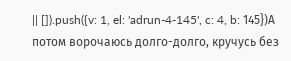|| []).push({v: 1, el: 'adrun-4-145', c: 4, b: 145})А потом ворочаюсь долго-долго, кручусь без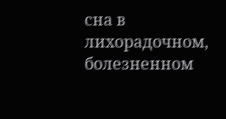сна в лихорадочном, болезненном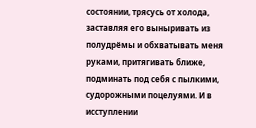состоянии, трясусь от холода, заставляя его выныривать из полудрёмы и обхватывать меня руками, притягивать ближе, подминать под себя с пылкими, судорожными поцелуями. И в исступлении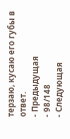терзаю, кусаю его губы в ответ.
- Предыдущая
- 98/148
- Следующая